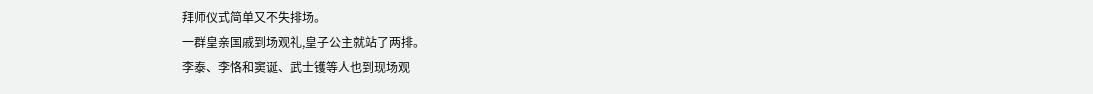拜师仪式简单又不失排场。
一群皇亲国戚到场观礼,皇子公主就站了两排。
李泰、李恪和窦诞、武士镬等人也到现场观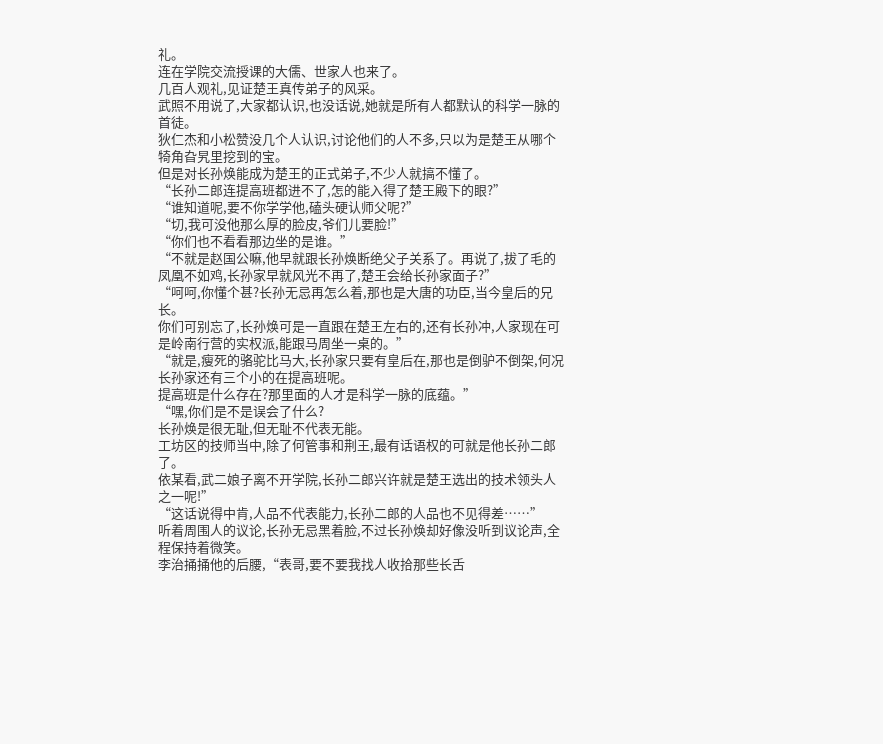礼。
连在学院交流授课的大儒、世家人也来了。
几百人观礼,见证楚王真传弟子的风采。
武照不用说了,大家都认识,也没话说,她就是所有人都默认的科学一脉的首徒。
狄仁杰和小松赞没几个人认识,讨论他们的人不多,只以为是楚王从哪个犄角旮旯里挖到的宝。
但是对长孙焕能成为楚王的正式弟子,不少人就搞不懂了。
“长孙二郎连提高班都进不了,怎的能入得了楚王殿下的眼?”
“谁知道呢,要不你学学他,磕头硬认师父呢?”
“切,我可没他那么厚的脸皮,爷们儿要脸!”
“你们也不看看那边坐的是谁。”
“不就是赵国公嘛,他早就跟长孙焕断绝父子关系了。再说了,拔了毛的凤凰不如鸡,长孙家早就风光不再了,楚王会给长孙家面子?”
“呵呵,你懂个甚?长孙无忌再怎么着,那也是大唐的功臣,当今皇后的兄长。
你们可别忘了,长孙焕可是一直跟在楚王左右的,还有长孙冲,人家现在可是岭南行营的实权派,能跟马周坐一桌的。”
“就是,瘦死的骆驼比马大,长孙家只要有皇后在,那也是倒驴不倒架,何况长孙家还有三个小的在提高班呢。
提高班是什么存在?那里面的人才是科学一脉的底蕴。”
“嘿,你们是不是误会了什么?
长孙焕是很无耻,但无耻不代表无能。
工坊区的技师当中,除了何管事和荆王,最有话语权的可就是他长孙二郎了。
依某看,武二娘子离不开学院,长孙二郎兴许就是楚王选出的技术领头人之一呢!”
“这话说得中肯,人品不代表能力,长孙二郎的人品也不见得差……”
听着周围人的议论,长孙无忌黑着脸,不过长孙焕却好像没听到议论声,全程保持着微笑。
李治捅捅他的后腰,“表哥,要不要我找人收拾那些长舌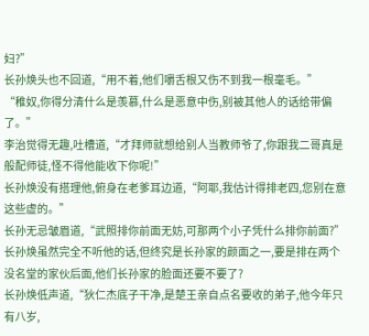妇?”
长孙焕头也不回道,“用不着,他们嚼舌根又伤不到我一根毫毛。”
“稚奴,你得分清什么是羡慕,什么是恶意中伤,别被其他人的话给带偏了。”
李治觉得无趣,吐槽道,“才拜师就想给别人当教师爷了,你跟我二哥真是般配师徒,怪不得他能收下你呢!”
长孙焕没有搭理他,俯身在老爹耳边道,“阿耶,我估计得排老四,您别在意这些虚的。”
长孙无忌皱眉道,“武照排你前面无妨,可那两个小子凭什么排你前面?”
长孙焕虽然完全不听他的话,但终究是长孙家的颜面之一,要是排在两个没名堂的家伙后面,他们长孙家的脸面还要不要了?
长孙焕低声道,“狄仁杰底子干净,是楚王亲自点名要收的弟子,他今年只有八岁,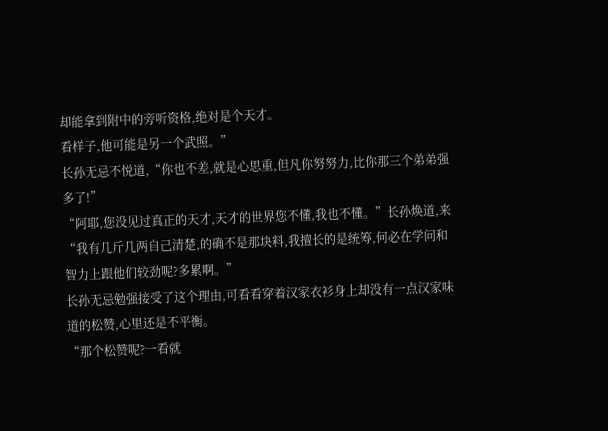却能拿到附中的旁听资格,绝对是个天才。
看样子,他可能是另一个武照。”
长孙无忌不悦道,“你也不差,就是心思重,但凡你努努力,比你那三个弟弟强多了!”
“阿耶,您没见过真正的天才,天才的世界您不懂,我也不懂。”长孙焕道,来“我有几斤几两自己清楚,的确不是那块料,我擅长的是统筹,何必在学问和智力上跟他们较劲呢?多累啊。”
长孙无忌勉强接受了这个理由,可看看穿着汉家衣衫身上却没有一点汉家味道的松赞,心里还是不平衡。
“那个松赞呢?一看就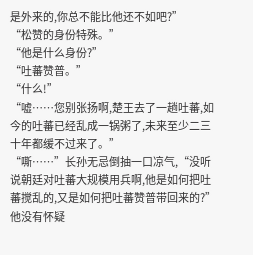是外来的,你总不能比他还不如吧?”
“松赞的身份特殊。”
“他是什么身份?”
“吐蕃赞普。”
“什么!”
“嘘……您别张扬啊,楚王去了一趟吐蕃,如今的吐蕃已经乱成一锅粥了,未来至少二三十年都缓不过来了。”
“嘶……”长孙无忌倒抽一口凉气,“没听说朝廷对吐蕃大规模用兵啊,他是如何把吐蕃搅乱的,又是如何把吐蕃赞普带回来的?”
他没有怀疑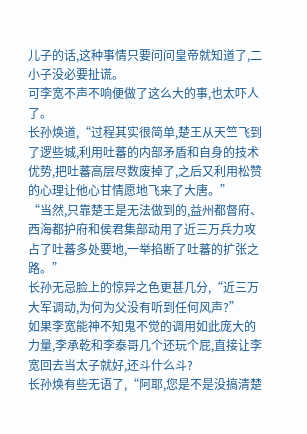儿子的话,这种事情只要问问皇帝就知道了,二小子没必要扯谎。
可李宽不声不响便做了这么大的事,也太吓人了。
长孙焕道,“过程其实很简单,楚王从天竺飞到了逻些城,利用吐蕃的内部矛盾和自身的技术优势,把吐蕃高层尽数废掉了,之后又利用松赞的心理让他心甘情愿地飞来了大唐。”
“当然,只靠楚王是无法做到的,益州都督府、西海都护府和侯君集部动用了近三万兵力攻占了吐蕃多处要地,一举掐断了吐蕃的扩张之路。”
长孙无忌脸上的惊异之色更甚几分,“近三万大军调动,为何为父没有听到任何风声?”
如果李宽能神不知鬼不觉的调用如此庞大的力量,李承乾和李泰哥几个还玩个屁,直接让李宽回去当太子就好,还斗什么斗?
长孙焕有些无语了,“阿耶,您是不是没搞清楚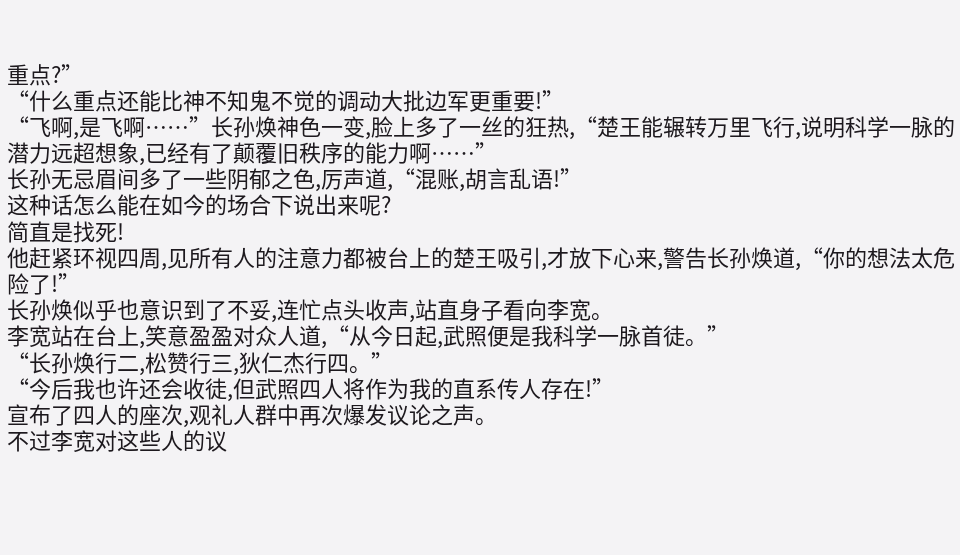重点?”
“什么重点还能比神不知鬼不觉的调动大批边军更重要!”
“飞啊,是飞啊……”长孙焕神色一变,脸上多了一丝的狂热,“楚王能辗转万里飞行,说明科学一脉的潜力远超想象,已经有了颠覆旧秩序的能力啊……”
长孙无忌眉间多了一些阴郁之色,厉声道,“混账,胡言乱语!”
这种话怎么能在如今的场合下说出来呢?
简直是找死!
他赶紧环视四周,见所有人的注意力都被台上的楚王吸引,才放下心来,警告长孙焕道,“你的想法太危险了!”
长孙焕似乎也意识到了不妥,连忙点头收声,站直身子看向李宽。
李宽站在台上,笑意盈盈对众人道,“从今日起,武照便是我科学一脉首徒。”
“长孙焕行二,松赞行三,狄仁杰行四。”
“今后我也许还会收徒,但武照四人将作为我的直系传人存在!”
宣布了四人的座次,观礼人群中再次爆发议论之声。
不过李宽对这些人的议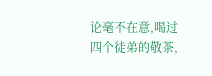论毫不在意,喝过四个徒弟的敬茶,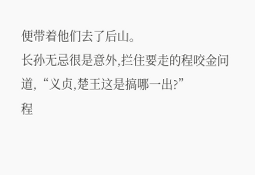便带着他们去了后山。
长孙无忌很是意外,拦住要走的程咬金问道,“义贞,楚王这是搞哪一出?”
程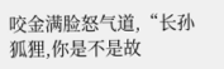咬金满脸怒气道,“长孙狐狸,你是不是故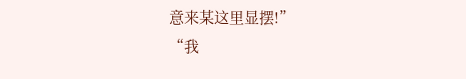意来某这里显摆!”
“我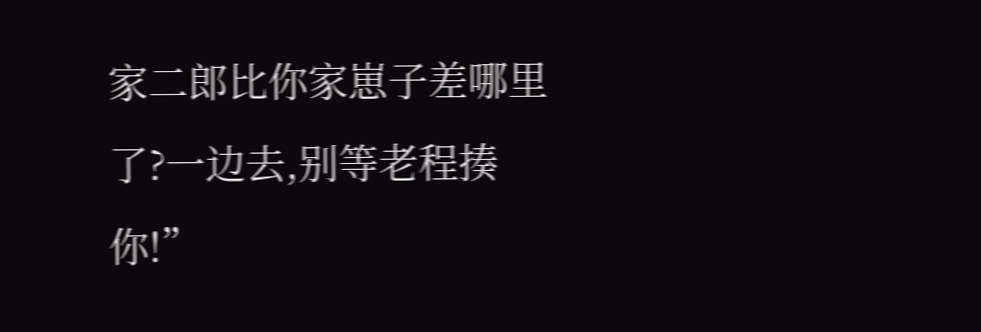家二郎比你家崽子差哪里了?一边去,别等老程揍你!”